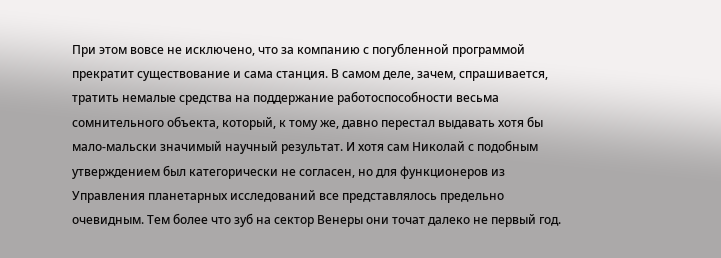При этом вовсе не исключено, что за компанию с погубленной программой прекратит существование и сама станция. В самом деле, зачем, спрашивается, тратить немалые средства на поддержание работоспособности весьма сомнительного объекта, который, к тому же, давно перестал выдавать хотя бы мало-мальски значимый научный результат. И хотя сам Николай с подобным утверждением был категорически не согласен, но для функционеров из Управления планетарных исследований все представлялось предельно очевидным. Тем более что зуб на сектор Венеры они точат далеко не первый год.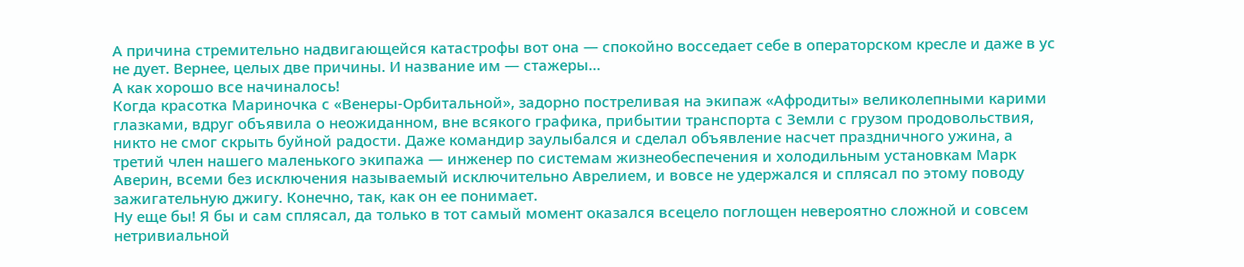А причина стремительно надвигающейся катастрофы вот она — спокойно восседает себе в операторском кресле и даже в ус не дует. Вернее, целых две причины. И название им — стажеры…
А как хорошо все начиналось!
Когда красотка Мариночка с «Венеры-Орбитальной», задорно постреливая на экипаж «Афродиты» великолепными карими глазками, вдруг объявила о неожиданном, вне всякого графика, прибытии транспорта с Земли с грузом продовольствия, никто не смог скрыть буйной радости. Даже командир заулыбался и сделал объявление насчет праздничного ужина, а третий член нашего маленького экипажа — инженер по системам жизнеобеспечения и холодильным установкам Марк Аверин, всеми без исключения называемый исключительно Аврелием, и вовсе не удержался и сплясал по этому поводу зажигательную джигу. Конечно, так, как он ее понимает.
Ну еще бы! Я бы и сам сплясал, да только в тот самый момент оказался всецело поглощен невероятно сложной и совсем нетривиальной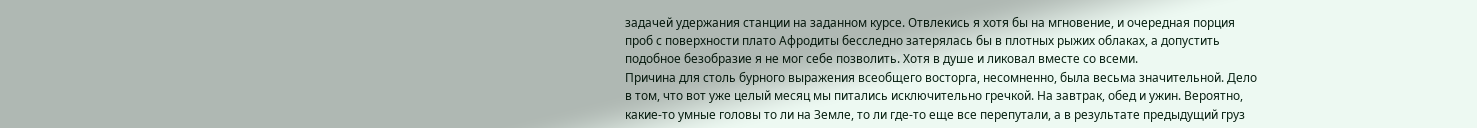задачей удержания станции на заданном курсе. Отвлекись я хотя бы на мгновение, и очередная порция проб с поверхности плато Афродиты бесследно затерялась бы в плотных рыжих облаках, а допустить подобное безобразие я не мог себе позволить. Хотя в душе и ликовал вместе со всеми.
Причина для столь бурного выражения всеобщего восторга, несомненно, была весьма значительной. Дело в том, что вот уже целый месяц мы питались исключительно гречкой. На завтрак, обед и ужин. Вероятно, какие-то умные головы то ли на Земле, то ли где-то еще все перепутали, а в результате предыдущий груз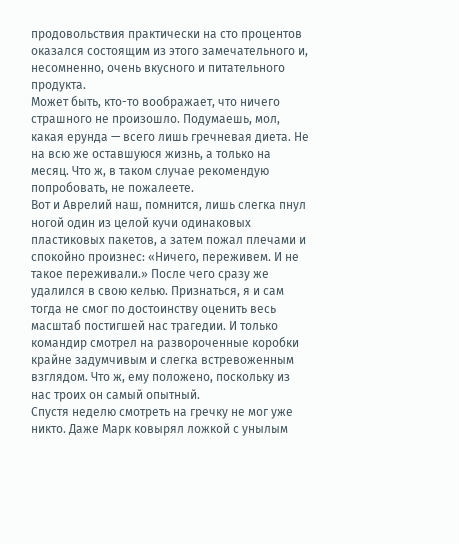продовольствия практически на сто процентов оказался состоящим из этого замечательного и, несомненно, очень вкусного и питательного продукта.
Может быть, кто-то воображает, что ничего страшного не произошло. Подумаешь, мол, какая ерунда — всего лишь гречневая диета. Не на всю же оставшуюся жизнь, а только на месяц. Что ж, в таком случае рекомендую попробовать, не пожалеете.
Вот и Аврелий наш, помнится, лишь слегка пнул ногой один из целой кучи одинаковых пластиковых пакетов, а затем пожал плечами и спокойно произнес: «Ничего, переживем. И не такое переживали.» После чего сразу же удалился в свою келью. Признаться, я и сам тогда не смог по достоинству оценить весь масштаб постигшей нас трагедии. И только командир смотрел на развороченные коробки крайне задумчивым и слегка встревоженным взглядом. Что ж, ему положено, поскольку из нас троих он самый опытный.
Спустя неделю смотреть на гречку не мог уже никто. Даже Марк ковырял ложкой с унылым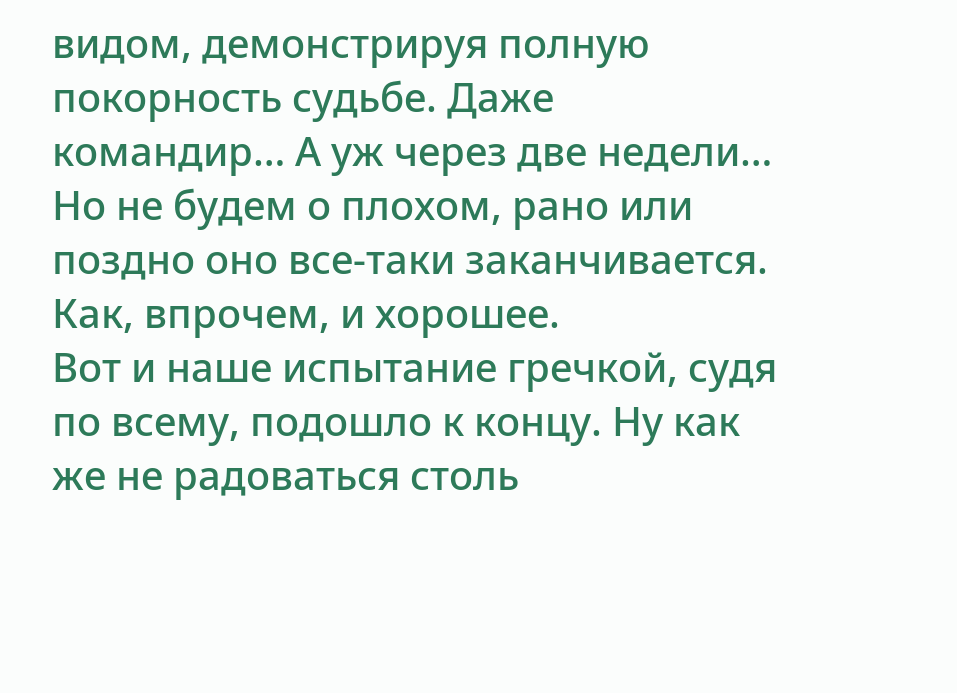видом, демонстрируя полную покорность судьбе. Даже командир… А уж через две недели…
Но не будем о плохом, рано или поздно оно все-таки заканчивается. Как, впрочем, и хорошее.
Вот и наше испытание гречкой, судя по всему, подошло к концу. Ну как же не радоваться столь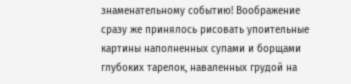знаменательному событию! Воображение сразу же принялось рисовать упоительные картины наполненных супами и борщами глубоких тарелок, наваленных грудой на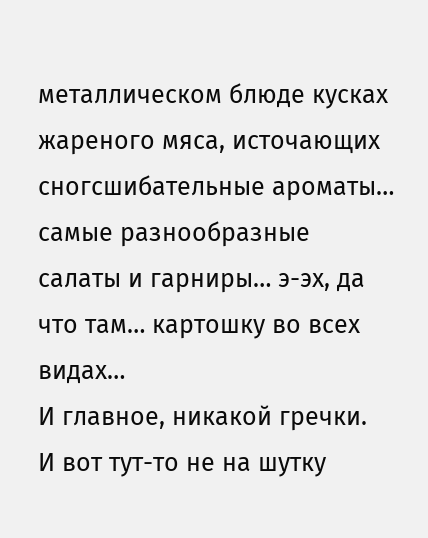металлическом блюде кусках жареного мяса, источающих сногсшибательные ароматы… самые разнообразные салаты и гарниры… э-эх, да что там… картошку во всех видах…
И главное, никакой гречки.
И вот тут-то не на шутку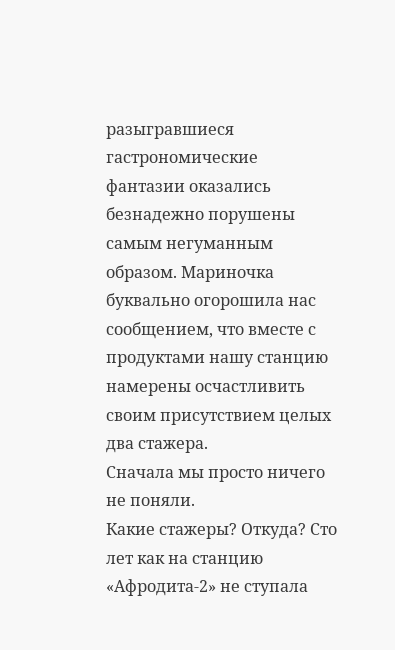разыгравшиеся гастрономические фантазии оказались безнадежно порушены самым негуманным образом. Мариночка буквально огорошила нас сообщением, что вместе с продуктами нашу станцию намерены осчастливить своим присутствием целых два стажера.
Сначала мы просто ничего не поняли.
Какие стажеры? Откуда? Сто лет как на станцию «Афродита-2» не ступала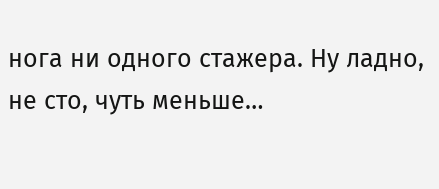нога ни одного стажера. Ну ладно, не сто, чуть меньше…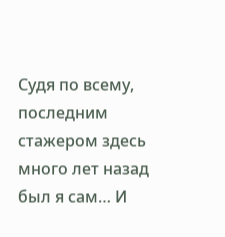Судя по всему, последним стажером здесь много лет назад был я сам… И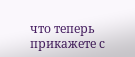что теперь прикажете с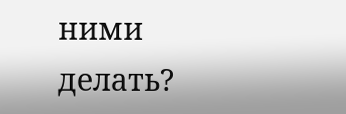ними делать?